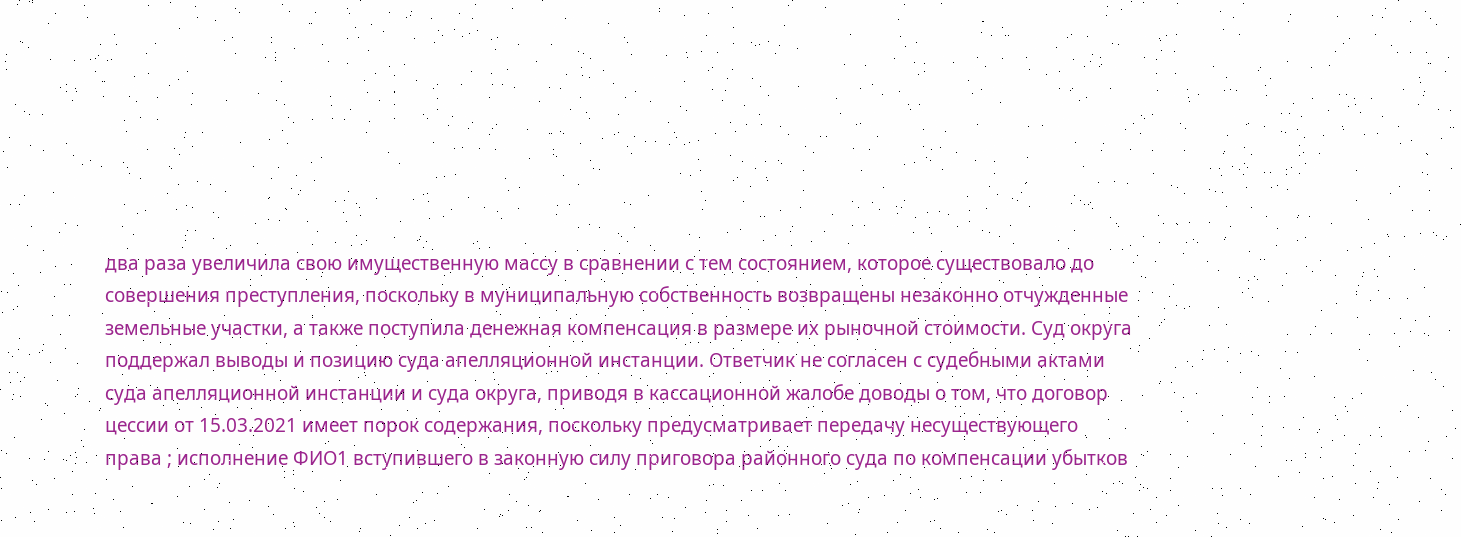два раза увеличила свою имущественную массу в сравнении с тем состоянием, которое существовало до совершения преступления, поскольку в муниципальную собственность возвращены незаконно отчужденные земельные участки, а также поступила денежная компенсация в размере их рыночной стоимости. Суд округа поддержал выводы и позицию суда апелляционной инстанции. Ответчик не согласен с судебными актами суда апелляционной инстанции и суда округа, приводя в кассационной жалобе доводы о том, что договор цессии от 15.03.2021 имеет порок содержания, поскольку предусматривает передачу несуществующего права ; исполнение ФИО1 вступившего в законную силу приговора районного суда по компенсации убытков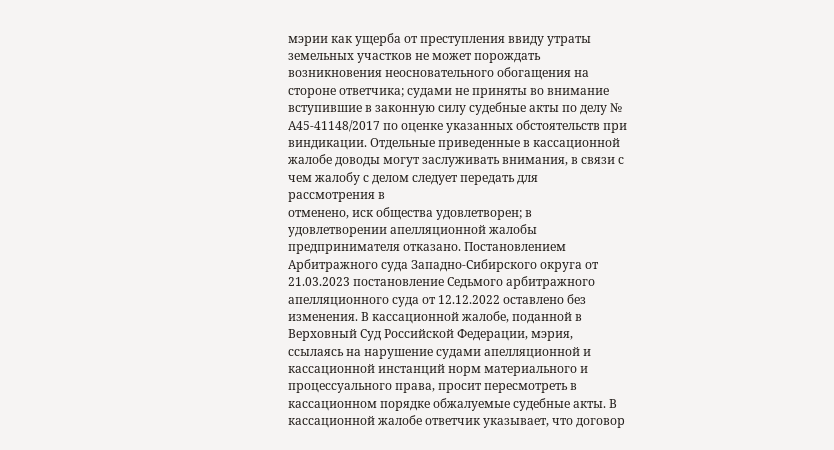мэрии как ущерба от преступления ввиду утраты земельных участков не может порождать возникновения неосновательного обогащения на стороне ответчика; судами не приняты во внимание вступившие в законную силу судебные акты по делу № А45-41148/2017 по оценке указанных обстоятельств при виндикации. Отдельные приведенные в кассационной жалобе доводы могут заслуживать внимания, в связи с чем жалобу с делом следует передать для рассмотрения в
отменено, иск общества удовлетворен; в удовлетворении апелляционной жалобы предпринимателя отказано. Постановлением Арбитражного суда Западно-Сибирского округа от 21.03.2023 постановление Седьмого арбитражного апелляционного суда от 12.12.2022 оставлено без изменения. В кассационной жалобе, поданной в Верховный Суд Российской Федерации, мэрия, ссылаясь на нарушение судами апелляционной и кассационной инстанций норм материального и процессуального права, просит пересмотреть в кассационном порядке обжалуемые судебные акты. В кассационной жалобе ответчик указывает, что договор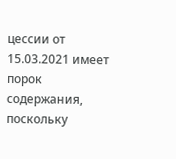цессии от 15.03.2021 имеет порок содержания, поскольку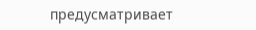предусматривает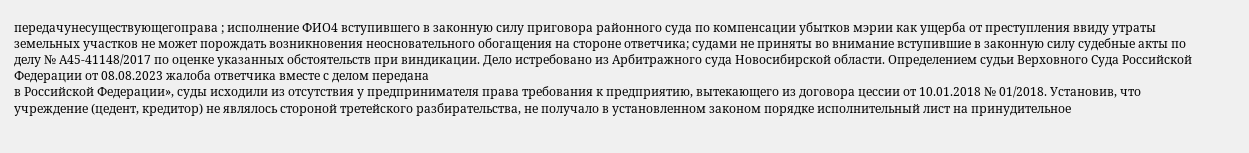передачунесуществующегоправа ; исполнение ФИО4 вступившего в законную силу приговора районного суда по компенсации убытков мэрии как ущерба от преступления ввиду утраты земельных участков не может порождать возникновения неосновательного обогащения на стороне ответчика; судами не приняты во внимание вступившие в законную силу судебные акты по делу № А45-41148/2017 по оценке указанных обстоятельств при виндикации. Дело истребовано из Арбитражного суда Новосибирской области. Определением судьи Верховного Суда Российской Федерации от 08.08.2023 жалоба ответчика вместе с делом передана
в Российской Федерации», суды исходили из отсутствия у предпринимателя права требования к предприятию, вытекающего из договора цессии от 10.01.2018 № 01/2018. Установив, что учреждение (цедент, кредитор) не являлось стороной третейского разбирательства, не получало в установленном законом порядке исполнительный лист на принудительное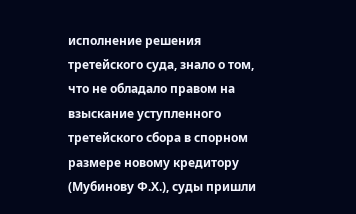исполнение решения третейского суда, знало о том, что не обладало правом на взыскание уступленного третейского сбора в спорном размере новому кредитору (Мубинову Ф.Х.), суды пришли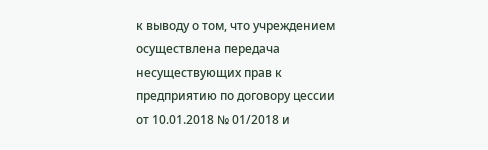к выводу о том, что учреждением осуществлена передача несуществующих прав к предприятию по договору цессии от 10.01.2018 № 01/2018 и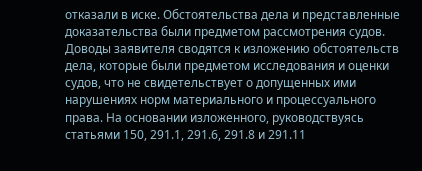отказали в иске. Обстоятельства дела и представленные доказательства были предметом рассмотрения судов. Доводы заявителя сводятся к изложению обстоятельств дела, которые были предметом исследования и оценки судов, что не свидетельствует о допущенных ими нарушениях норм материального и процессуального права. На основании изложенного, руководствуясь статьями 150, 291.1, 291.6, 291.8 и 291.11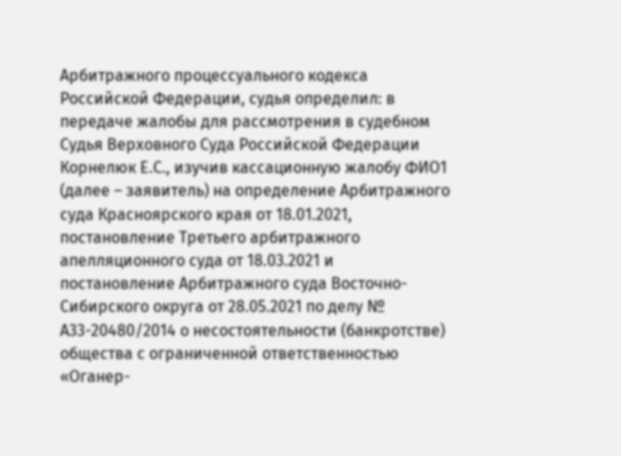Арбитражного процессуального кодекса Российской Федерации, судья определил: в передаче жалобы для рассмотрения в судебном
Судья Верховного Суда Российской Федерации Корнелюк Е.С., изучив кассационную жалобу ФИО1 (далее – заявитель) на определение Арбитражного суда Красноярского края от 18.01.2021, постановление Третьего арбитражного апелляционного суда от 18.03.2021 и постановление Арбитражного суда Восточно-Сибирского округа от 28.05.2021 по делу № А33-20480/2014 о несостоятельности (банкротстве) общества с ограниченной ответственностью «Оганер-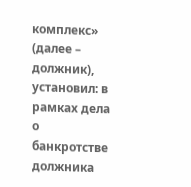комплекс» (далее – должник), установил: в рамках дела о банкротстве должника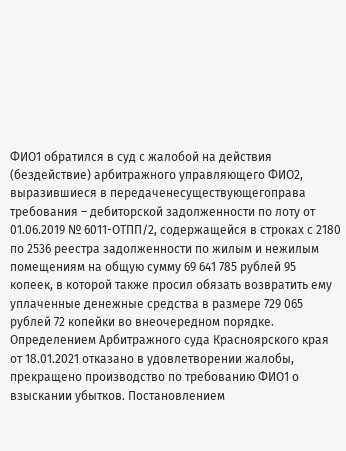ФИО1 обратился в суд с жалобой на действия (бездействие) арбитражного управляющего ФИО2, выразившиеся в передаченесуществующегоправа требования – дебиторской задолженности по лоту от 01.06.2019 № 6011-ОТПП/2, содержащейся в строках с 2180 по 2536 реестра задолженности по жилым и нежилым помещениям на общую сумму 69 641 785 рублей 95 копеек, в которой также просил обязать возвратить ему уплаченные денежные средства в размере 729 065 рублей 72 копейки во внеочередном порядке. Определением Арбитражного суда Красноярского края от 18.01.2021 отказано в удовлетворении жалобы, прекращено производство по требованию ФИО1 о взыскании убытков. Постановлением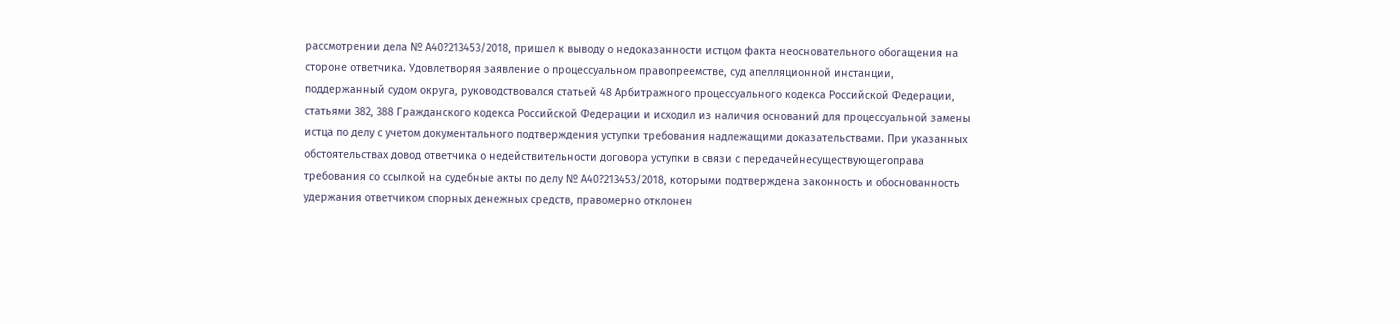рассмотрении дела № А40?213453/2018, пришел к выводу о недоказанности истцом факта неосновательного обогащения на стороне ответчика. Удовлетворяя заявление о процессуальном правопреемстве, суд апелляционной инстанции, поддержанный судом округа, руководствовался статьей 48 Арбитражного процессуального кодекса Российской Федерации, статьями 382, 388 Гражданского кодекса Российской Федерации и исходил из наличия оснований для процессуальной замены истца по делу с учетом документального подтверждения уступки требования надлежащими доказательствами. При указанных обстоятельствах довод ответчика о недействительности договора уступки в связи с передачейнесуществующегоправа требования со ссылкой на судебные акты по делу № А40?213453/2018, которыми подтверждена законность и обоснованность удержания ответчиком спорных денежных средств, правомерно отклонен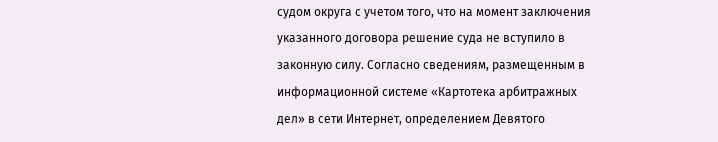судом округа с учетом того, что на момент заключения указанного договора решение суда не вступило в законную силу. Согласно сведениям, размещенным в информационной системе «Картотека арбитражных дел» в сети Интернет, определением Девятого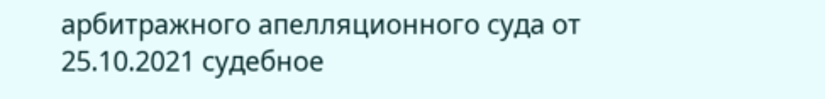арбитражного апелляционного суда от 25.10.2021 судебное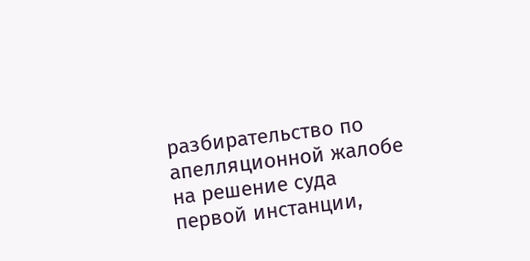разбирательство по апелляционной жалобе на решение суда первой инстанции,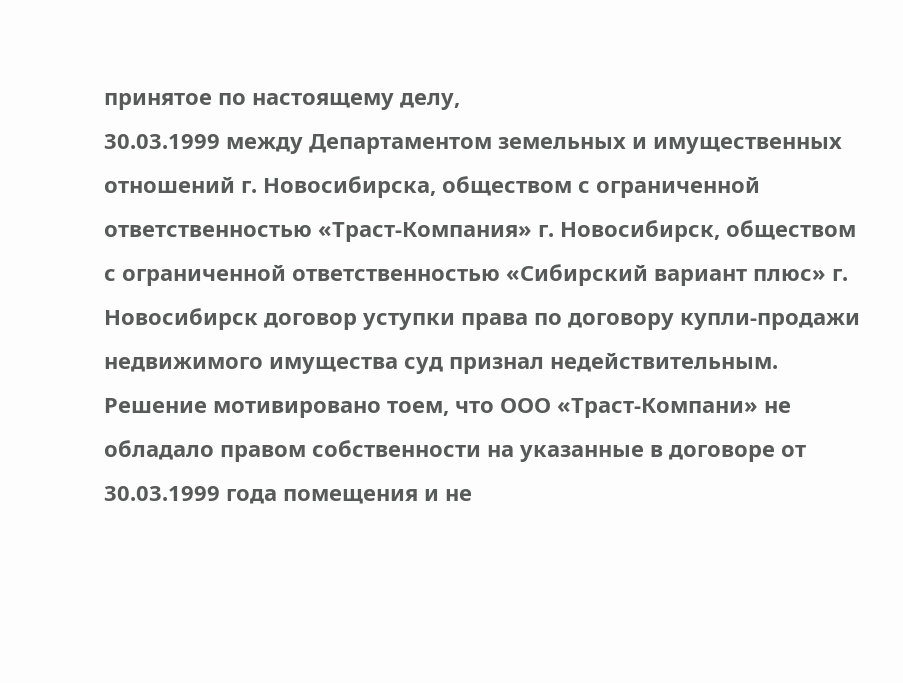принятое по настоящему делу,
30.03.1999 между Департаментом земельных и имущественных отношений г. Новосибирска, обществом с ограниченной ответственностью «Траст-Компания» г. Новосибирск, обществом с ограниченной ответственностью «Сибирский вариант плюс» г. Новосибирск договор уступки права по договору купли-продажи недвижимого имущества суд признал недействительным. Решение мотивировано тоем, что ООО «Траст-Компани» не обладало правом собственности на указанные в договоре от 30.03.1999 года помещения и не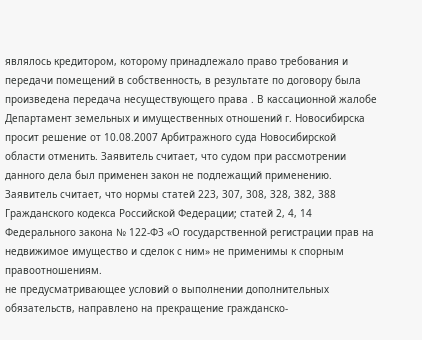являлось кредитором, которому принадлежало право требования и передачи помещений в собственность, в результате по договору была произведена передача несуществующего права . В кассационной жалобе Департамент земельных и имущественных отношений г. Новосибирска просит решение от 10.08.2007 Арбитражного суда Новосибирской области отменить. Заявитель считает, что судом при рассмотрении данного дела был применен закон не подлежащий применению. Заявитель считает, что нормы статей 223, 307, 308, 328, 382, 388 Гражданского кодекса Российской Федерации; статей 2, 4, 14 Федерального закона № 122-ФЗ «О государственной регистрации прав на недвижимое имущество и сделок с ним» не применимы к спорным правоотношениям.
не предусматривающее условий о выполнении дополнительных обязательств, направлено на прекращение гражданско-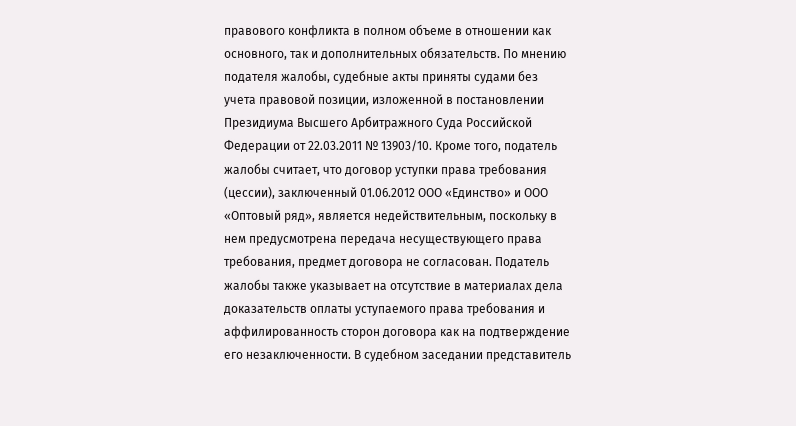правового конфликта в полном объеме в отношении как основного, так и дополнительных обязательств. По мнению подателя жалобы, судебные акты приняты судами без учета правовой позиции, изложенной в постановлении Президиума Высшего Арбитражного Суда Российской Федерации от 22.03.2011 № 13903/10. Кроме того, податель жалобы считает, что договор уступки права требования (цессии), заключенный 01.06.2012 ООО «Единство» и ООО «Оптовый ряд», является недействительным, поскольку в нем предусмотрена передача несуществующего права требования, предмет договора не согласован. Податель жалобы также указывает на отсутствие в материалах дела доказательств оплаты уступаемого права требования и аффилированность сторон договора как на подтверждение его незаключенности. В судебном заседании представитель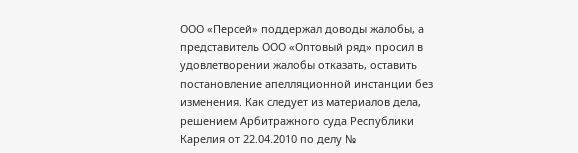ООО «Персей» поддержал доводы жалобы, а представитель ООО «Оптовый ряд» просил в удовлетворении жалобы отказать, оставить постановление апелляционной инстанции без изменения. Как следует из материалов дела, решением Арбитражного суда Республики Карелия от 22.04.2010 по делу №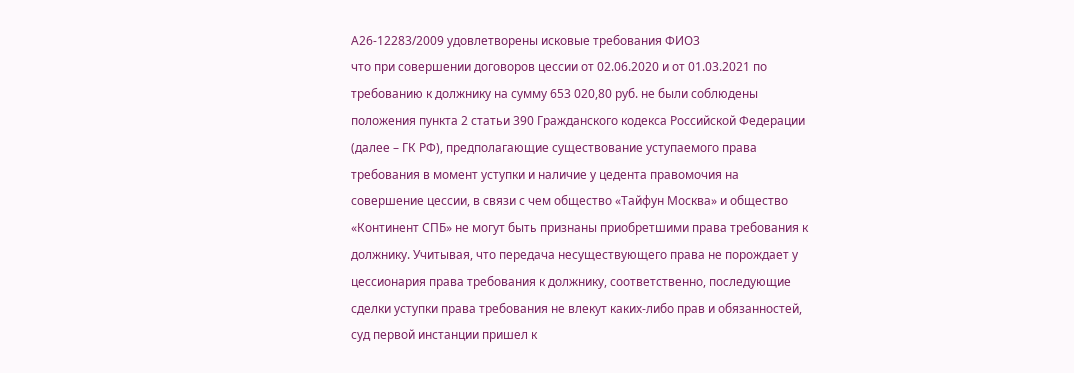А26-12283/2009 удовлетворены исковые требования ФИО3
что при совершении договоров цессии от 02.06.2020 и от 01.03.2021 по требованию к должнику на сумму 653 020,80 руб. не были соблюдены положения пункта 2 статьи 390 Гражданского кодекса Российской Федерации (далее – ГК РФ), предполагающие существование уступаемого права требования в момент уступки и наличие у цедента правомочия на совершение цессии, в связи с чем общество «Тайфун Москва» и общество «Континент СПБ» не могут быть признаны приобретшими права требования к должнику. Учитывая, что передача несуществующего права не порождает у цессионария права требования к должнику, соответственно, последующие сделки уступки права требования не влекут каких-либо прав и обязанностей, суд первой инстанции пришел к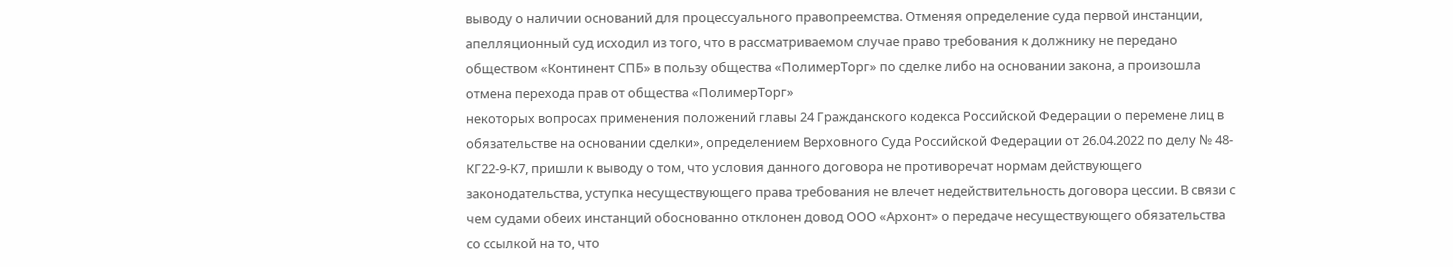выводу о наличии оснований для процессуального правопреемства. Отменяя определение суда первой инстанции, апелляционный суд исходил из того, что в рассматриваемом случае право требования к должнику не передано обществом «Континент СПБ» в пользу общества «ПолимерТорг» по сделке либо на основании закона, а произошла отмена перехода прав от общества «ПолимерТорг»
некоторых вопросах применения положений главы 24 Гражданского кодекса Российской Федерации о перемене лиц в обязательстве на основании сделки», определением Верховного Суда Российской Федерации от 26.04.2022 по делу № 48-КГ22-9-К7, пришли к выводу о том, что условия данного договора не противоречат нормам действующего законодательства, уступка несуществующего права требования не влечет недействительность договора цессии. В связи с чем судами обеих инстанций обоснованно отклонен довод ООО «Архонт» о передаче несуществующего обязательства со ссылкой на то, что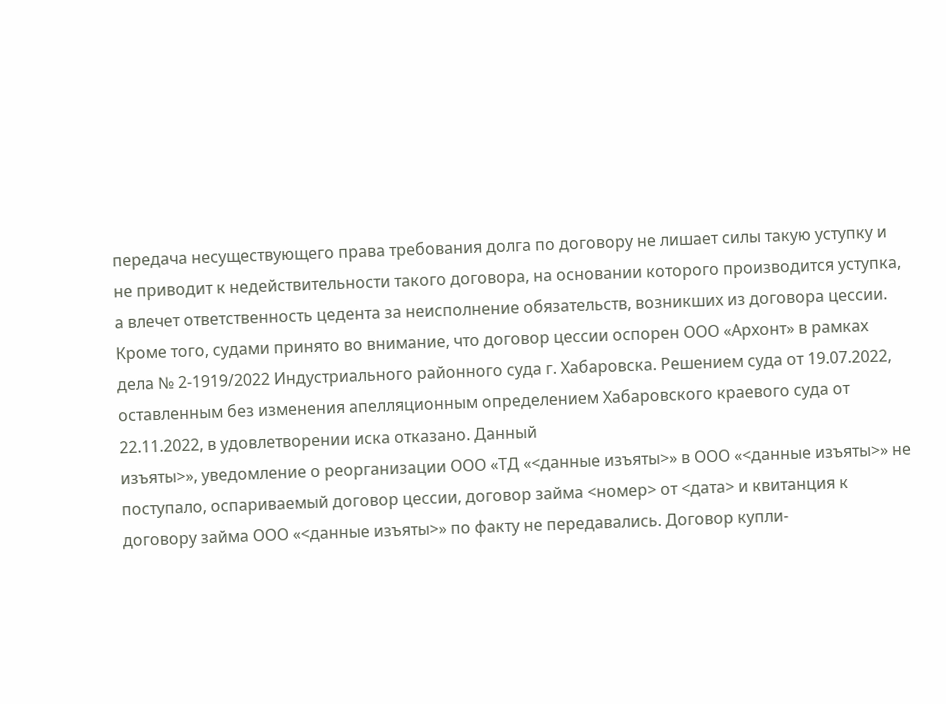передача несуществующего права требования долга по договору не лишает силы такую уступку и не приводит к недействительности такого договора, на основании которого производится уступка, а влечет ответственность цедента за неисполнение обязательств, возникших из договора цессии. Кроме того, судами принято во внимание, что договор цессии оспорен ООО «Архонт» в рамках дела № 2-1919/2022 Индустриального районного суда г. Хабаровска. Решением суда от 19.07.2022, оставленным без изменения апелляционным определением Хабаровского краевого суда от 22.11.2022, в удовлетворении иска отказано. Данный
изъяты>», уведомление о реорганизации ООО «ТД «<данные изъяты>» в ООО «<данные изъяты>» не поступало, оспариваемый договор цессии, договор займа <номер> от <дата> и квитанция к договору займа ООО «<данные изъяты>» по факту не передавались. Договор купли-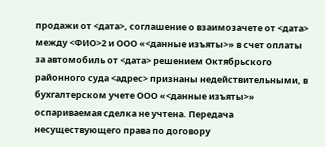продажи от <дата>, соглашение о взаимозачете от <дата> между <ФИО>2 и ООО «<данные изъяты>» в счет оплаты за автомобиль от <дата> решением Октябрьского районного суда <адрес> признаны недействительными, в бухгалтерском учете ООО «<данные изъяты>» оспариваемая сделка не учтена. Передача несуществующего права по договору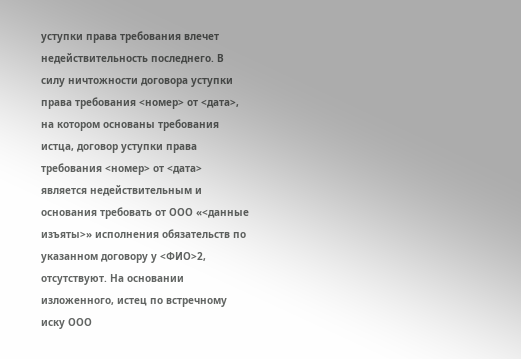уступки права требования влечет недействительность последнего. В силу ничтожности договора уступки права требования <номер> от <дата>, на котором основаны требования истца, договор уступки права требования <номер> от <дата> является недействительным и основания требовать от ООО «<данные изъяты>» исполнения обязательств по указанном договору у <ФИО>2, отсутствуют. На основании изложенного, истец по встречному иску ООО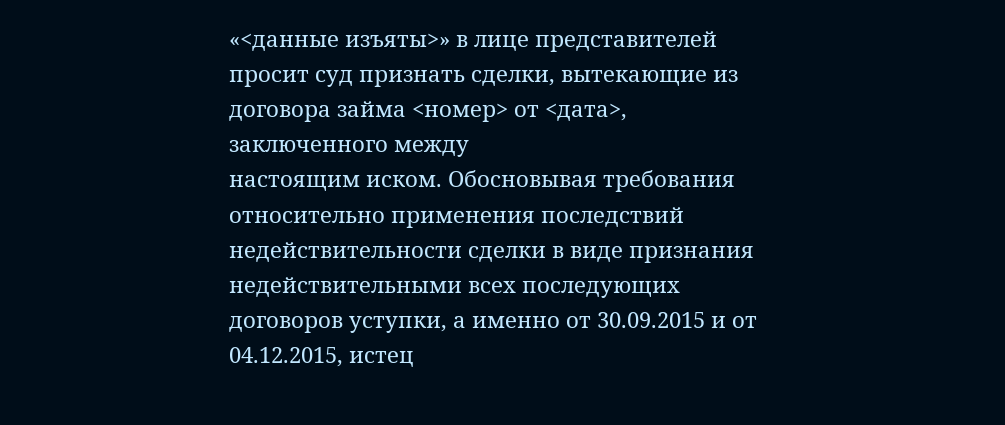«<данные изъяты>» в лице представителей просит суд признать сделки, вытекающие из договора займа <номер> от <дата>, заключенного между
настоящим иском. Обосновывая требования относительно применения последствий недействительности сделки в виде признания недействительными всех последующих договоров уступки, а именно от 30.09.2015 и от 04.12.2015, истец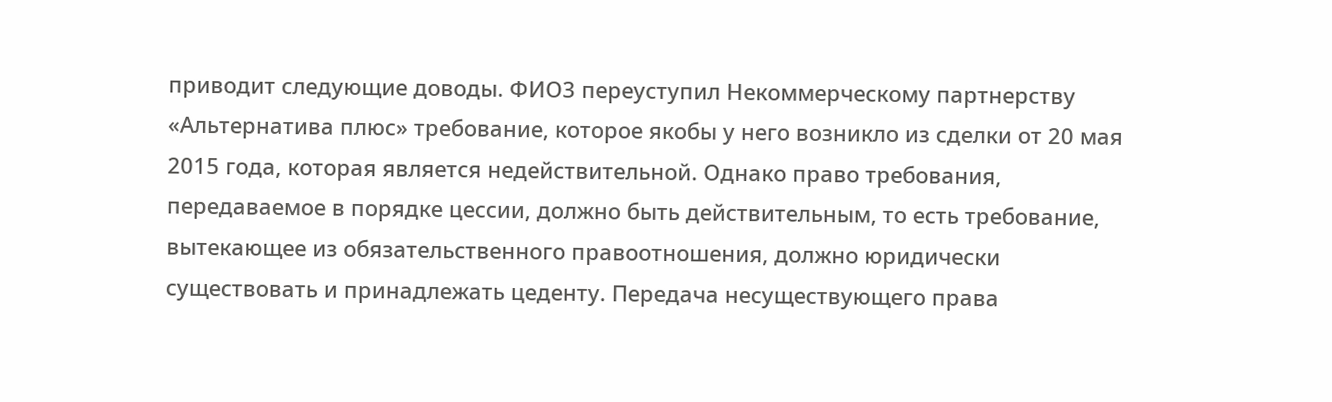приводит следующие доводы. ФИО3 переуступил Некоммерческому партнерству «Альтернатива плюс» требование, которое якобы у него возникло из сделки от 20 мая 2015 года, которая является недействительной. Однако право требования, передаваемое в порядке цессии, должно быть действительным, то есть требование, вытекающее из обязательственного правоотношения, должно юридически существовать и принадлежать цеденту. Передача несуществующего права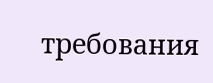требования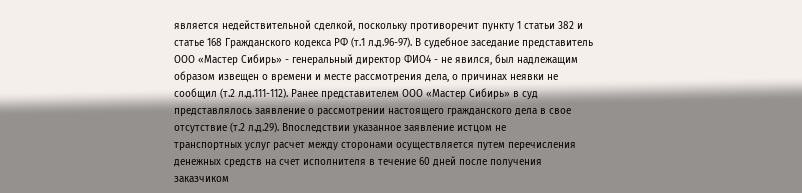является недействительной сделкой, поскольку противоречит пункту 1 статьи 382 и статье 168 Гражданского кодекса РФ (т.1 л.д.96-97). В судебное заседание представитель ООО «Мастер Сибирь» - генеральный директор ФИО4 - не явился, был надлежащим образом извещен о времени и месте рассмотрения дела, о причинах неявки не сообщил (т.2 л.д.111-112). Ранее представителем ООО «Мастер Сибирь» в суд представлялось заявление о рассмотрении настоящего гражданского дела в свое отсутствие (т.2 л.д.29). Впоследствии указанное заявление истцом не
транспортных услуг расчет между сторонами осуществляется путем перечисления денежных средств на счет исполнителя в течение 60 дней после получения заказчиком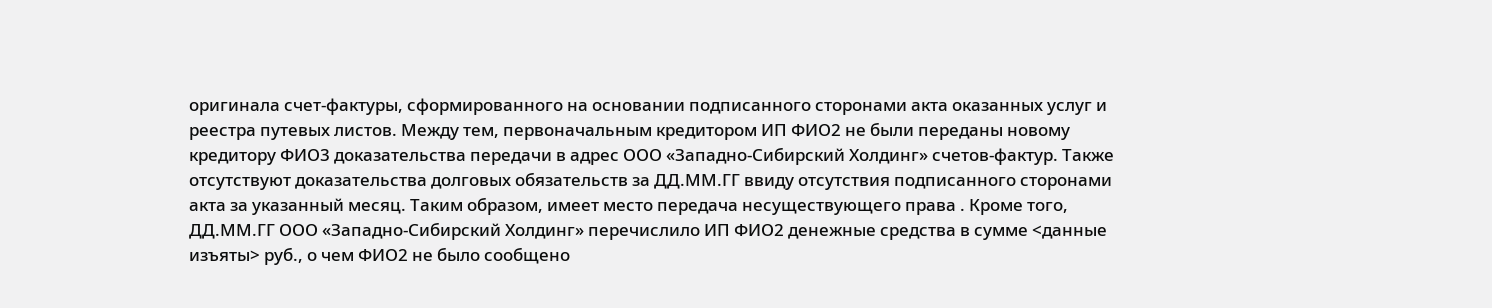оригинала счет-фактуры, сформированного на основании подписанного сторонами акта оказанных услуг и реестра путевых листов. Между тем, первоначальным кредитором ИП ФИО2 не были переданы новому кредитору ФИО3 доказательства передачи в адрес ООО «Западно-Сибирский Холдинг» счетов-фактур. Также отсутствуют доказательства долговых обязательств за ДД.ММ.ГГ ввиду отсутствия подписанного сторонами акта за указанный месяц. Таким образом, имеет место передача несуществующего права . Кроме того, ДД.ММ.ГГ ООО «Западно-Сибирский Холдинг» перечислило ИП ФИО2 денежные средства в сумме <данные изъяты> руб., о чем ФИО2 не было сообщено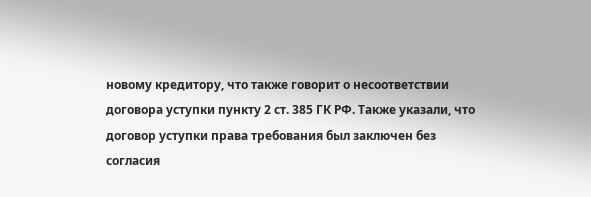новому кредитору, что также говорит о несоответствии договора уступки пункту 2 ст. 385 ГК РФ. Также указали, что договор уступки права требования был заключен без согласия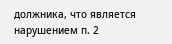должника, что является нарушением п. 2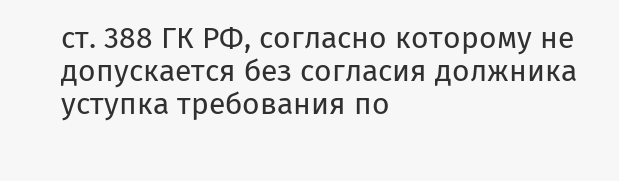ст. 388 ГК РФ, согласно которому не допускается без согласия должника уступка требования по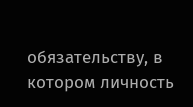обязательству, в котором личность